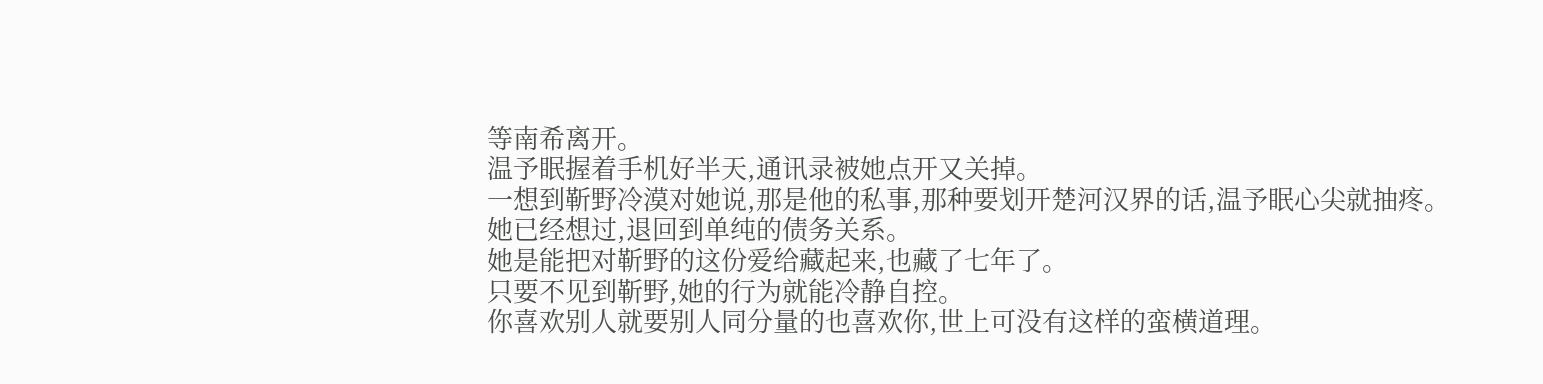等南希离开。
温予眠握着手机好半天,通讯录被她点开又关掉。
一想到靳野冷漠对她说,那是他的私事,那种要划开楚河汉界的话,温予眠心尖就抽疼。
她已经想过,退回到单纯的债务关系。
她是能把对靳野的这份爱给藏起来,也藏了七年了。
只要不见到靳野,她的行为就能冷静自控。
你喜欢别人就要别人同分量的也喜欢你,世上可没有这样的蛮横道理。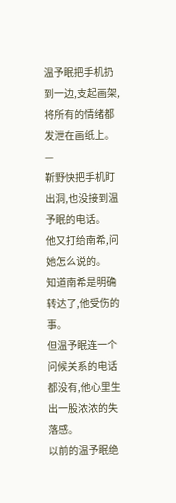温予眠把手机扔到一边,支起画架,将所有的情绪都发泄在画纸上。
—
靳野快把手机盯出洞,也没接到温予眠的电话。
他又打给南希,问她怎么说的。
知道南希是明确转达了,他受伤的事。
但温予眠连一个问候关系的电话都没有,他心里生出一股浓浓的失落感。
以前的温予眠绝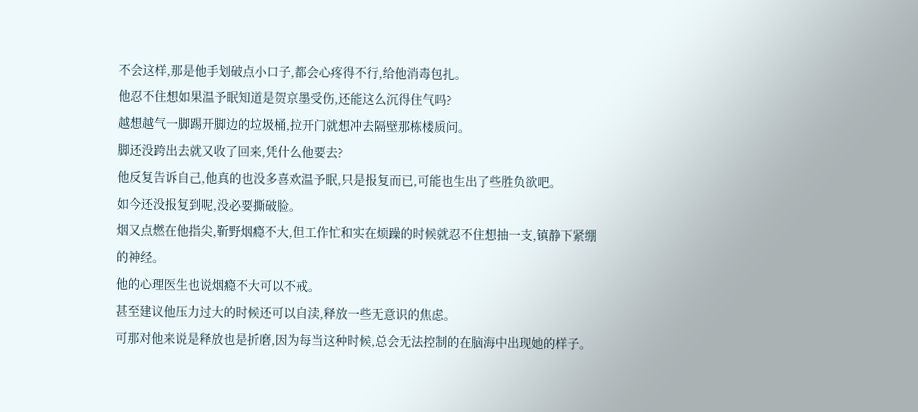不会这样,那是他手划破点小口子,都会心疼得不行,给他消毒包扎。
他忍不住想如果温予眠知道是贺京墨受伤,还能这么沉得住气吗?
越想越气一脚踢开脚边的垃圾桶,拉开门就想冲去隔壁那栋楼质问。
脚还没跨出去就又收了回来,凭什么他要去?
他反复告诉自己,他真的也没多喜欢温予眠,只是报复而已,可能也生出了些胜负欲吧。
如今还没报复到呢,没必要撕破脸。
烟又点燃在他指尖,靳野烟瘾不大,但工作忙和实在烦躁的时候就忍不住想抽一支,镇静下紧绷的神经。
他的心理医生也说烟瘾不大可以不戒。
甚至建议他压力过大的时候还可以自渎,释放一些无意识的焦虑。
可那对他来说是释放也是折磨,因为每当这种时候,总会无法控制的在脑海中出现她的样子。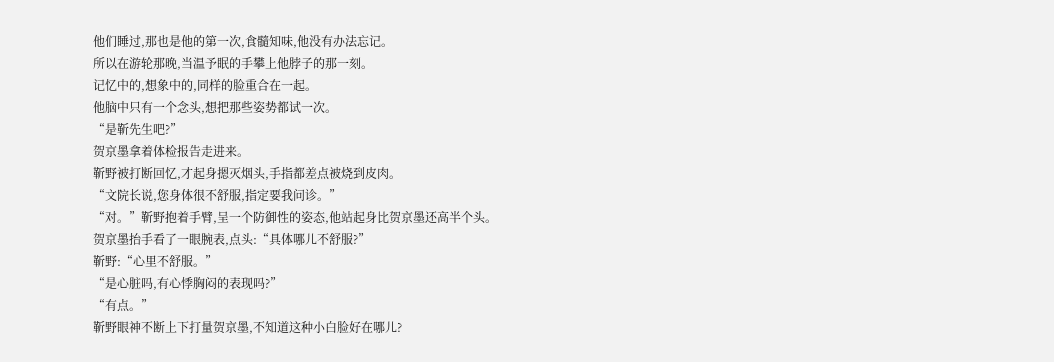他们睡过,那也是他的第一次,食髓知味,他没有办法忘记。
所以在游轮那晚,当温予眠的手攀上他脖子的那一刻。
记忆中的,想象中的,同样的脸重合在一起。
他脑中只有一个念头,想把那些姿势都试一次。
“是靳先生吧?”
贺京墨拿着体检报告走进来。
靳野被打断回忆,才起身摁灭烟头,手指都差点被烧到皮肉。
“文院长说,您身体很不舒服,指定要我问诊。”
“对。”靳野抱着手臂,呈一个防御性的姿态,他站起身比贺京墨还高半个头。
贺京墨抬手看了一眼腕表,点头:“具体哪儿不舒服?”
靳野:“心里不舒服。”
“是心脏吗,有心悸胸闷的表现吗?”
“有点。”
靳野眼神不断上下打量贺京墨,不知道这种小白脸好在哪儿?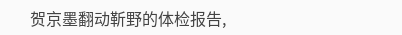贺京墨翻动靳野的体检报告,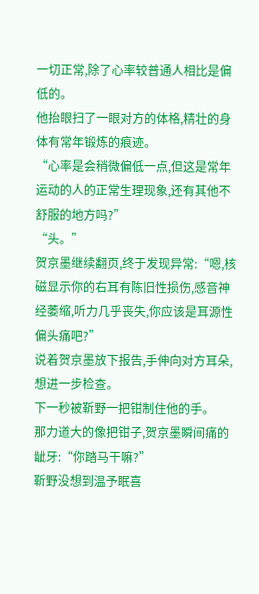一切正常,除了心率较普通人相比是偏低的。
他抬眼扫了一眼对方的体格,精壮的身体有常年锻炼的痕迹。
“心率是会稍微偏低一点,但这是常年运动的人的正常生理现象,还有其他不舒服的地方吗?”
“头。”
贺京墨继续翻页,终于发现异常:“嗯,核磁显示你的右耳有陈旧性损伤,感音神经萎缩,听力几乎丧失,你应该是耳源性偏头痛吧?”
说着贺京墨放下报告,手伸向对方耳朵,想进一步检查。
下一秒被靳野一把钳制住他的手。
那力道大的像把钳子,贺京墨瞬间痛的龇牙:“你踏马干嘛?”
靳野没想到温予眠喜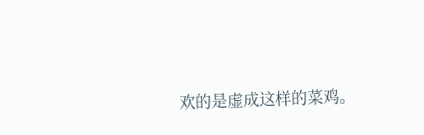欢的是虚成这样的菜鸡。